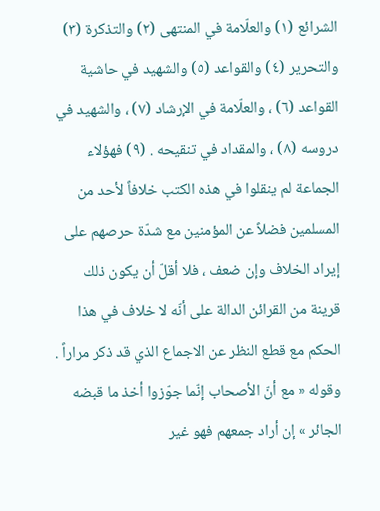الشرائع (١) والعلّامة في المنتهى (٢) والتذكرة (٣) والتحرير (٤) والقواعد (٥) والشهيد في حاشية القواعد (٦) ، والعلّامة في الإرشاد (٧) ، والشهيد في دروسه (٨) ، والمقداد في تنقيحه . (٩) فهؤلاء الجماعة لم ينقلوا في هذه الكتب خلافاً لأحد من المسلمين فضلاً عن المؤمنين مع شدّة حرصهم على إيراد الخلاف وإن ضعف ، فلا أقلّ أن يكون ذلك قرينة من القرائن الدالة على أنّه لا خلاف في هذا الحكم مع قطع النظر عن الاجماع الذي قد ذكر مراراً .
وقوله « مع أنّ الأصحاب إنّما جوّزوا أخذ ما قبضه الجائر » إن أراد جمعهم فهو غير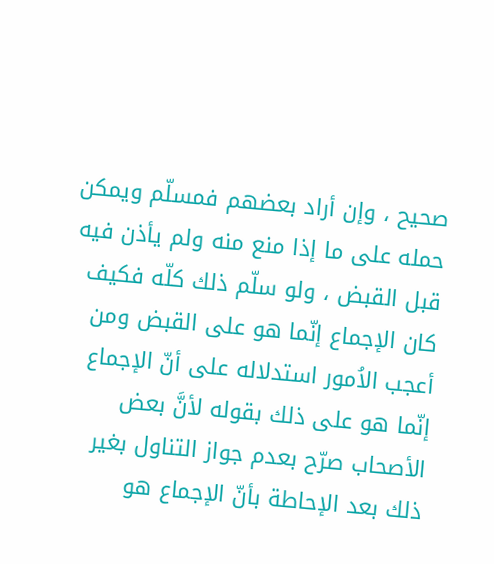صحيح ، وإن أراد بعضهم فمسلّم ويمكن حمله على ما إذا منع منه ولم يأذن فيه قبل القبض ، ولو سلّم ذلك كلّه فكيف كان الإجماع إنّما هو على القبض ومن أعجب الاُمور استدلاله على أنّ الإجماع إنّما هو على ذلك بقوله لأنَّ بعض الأصحاب صرّح بعدم جواز التناول بغير ذلك بعد الإحاطة بأنّ الإجماع هو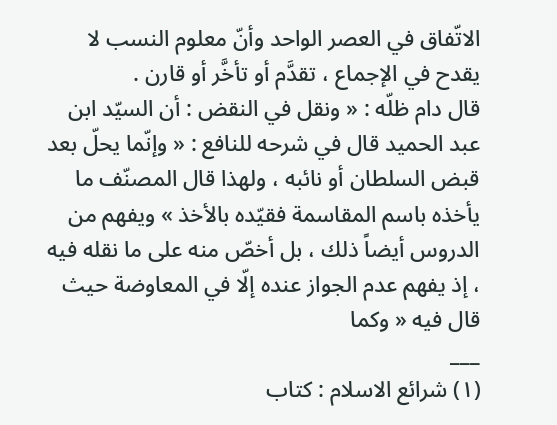الاتّفاق في العصر الواحد وأنّ معلوم النسب لا يقدح في الإجماع ، تقدَّم أو تأخَّر أو قارن .
قال دام ظلّه : « ونقل في النقض : أن السيّد ابن عبد الحميد قال في شرحه للنافع : « وإنّما يحلّ بعد قبض السلطان أو نائبه ، ولهذا قال المصنّف ما يأخذه باسم المقاسمة فقيّده بالأخذ » ويفهم من الدروس أيضاً ذلك ، بل أخصّ منه على ما نقله فيه ، إذ يفهم عدم الجواز عنده إلّا في المعاوضة حيث قال فيه « وكما
___
(١) شرائع الاسلام : كتاب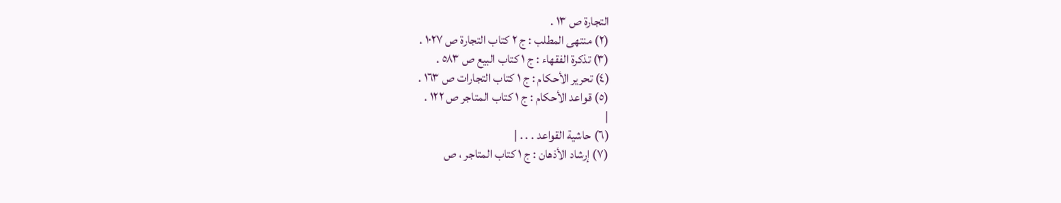التجارة ص ١٣ .
(٢) منتهى المطلب : ج ٢ كتاب التجارة ص ١٠٢٧ .
(٣) تذكرة الفقهاء : ج ١ كتاب البيع ص ٥٨٣ .
(٤) تحرير الأحكام : ج ١ كتاب التجارات ص ١٦٣ .
(٥) قواعد الأحكام : ج ١ كتاب المتاجر ص ١٢٢ .
|
(٦) حاشية القواعد . . . |
(٧) إرشاد الأذهان : ج ١ كتاب المتاجر ، ص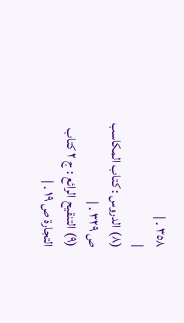٣٥٨ . |
|
(٨) الدروس : كتاب المكاسب ص ٣٢٩ . |
(٩) التنقيح الرائع : ج ٢ كتاب التجارة ص ١٩ . |